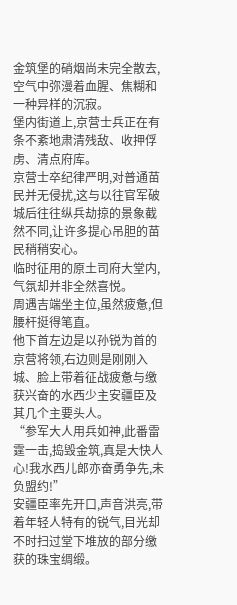金筑堡的硝烟尚未完全散去,空气中弥漫着血腥、焦糊和一种异样的沉寂。
堡内街道上,京营士兵正在有条不紊地肃清残敌、收押俘虏、清点府库。
京营士卒纪律严明,对普通苗民并无侵扰,这与以往官军破城后往往纵兵劫掠的景象截然不同,让许多提心吊胆的苗民稍稍安心。
临时征用的原土司府大堂内,气氛却并非全然喜悦。
周遇吉端坐主位,虽然疲惫,但腰杆挺得笔直。
他下首左边是以孙锐为首的京营将领,右边则是刚刚入城、脸上带着征战疲惫与缴获兴奋的水西少主安疆臣及其几个主要头人。
“参军大人用兵如神,此番雷霆一击,捣毁金筑,真是大快人心!我水西儿郎亦奋勇争先,未负盟约!”
安疆臣率先开口,声音洪亮,带着年轻人特有的锐气,目光却不时扫过堂下堆放的部分缴获的珠宝绸缎。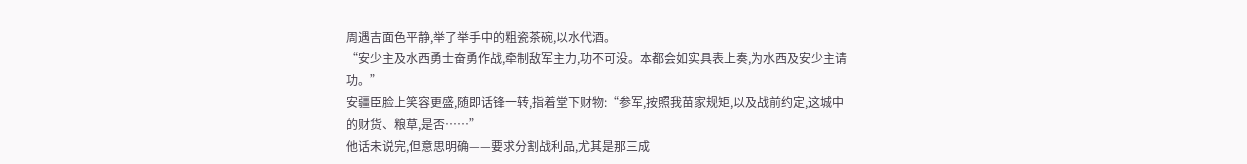周遇吉面色平静,举了举手中的粗瓷茶碗,以水代酒。
“安少主及水西勇士奋勇作战,牵制敌军主力,功不可没。本都会如实具表上奏,为水西及安少主请功。”
安疆臣脸上笑容更盛,随即话锋一转,指着堂下财物:“参军,按照我苗家规矩,以及战前约定,这城中的财货、粮草,是否……”
他话未说完,但意思明确——要求分割战利品,尤其是那三成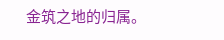金筑之地的归属。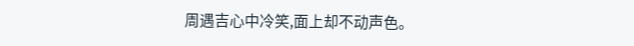周遇吉心中冷笑,面上却不动声色。